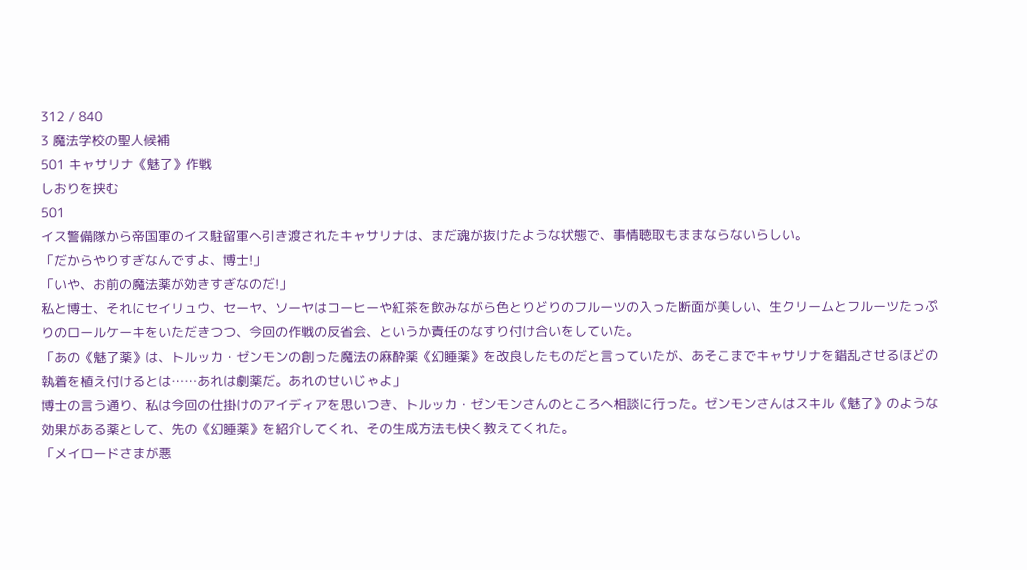312 / 840
3 魔法学校の聖人候補
501 キャサリナ《魅了》作戦
しおりを挟む
501
イス警備隊から帝国軍のイス駐留軍へ引き渡されたキャサリナは、まだ魂が抜けたような状態で、事情聴取もままならないらしい。
「だからやりすぎなんですよ、博士!」
「いや、お前の魔法薬が効きすぎなのだ!」
私と博士、それにセイリュウ、セーヤ、ソーヤはコーヒーや紅茶を飲みながら色とりどりのフルーツの入った断面が美しい、生クリームとフルーツたっぷりのロールケーキをいただきつつ、今回の作戦の反省会、というか責任のなすり付け合いをしていた。
「あの《魅了薬》は、トルッカ・ゼンモンの創った魔法の麻酔薬《幻睡薬》を改良したものだと言っていたが、あそこまでキャサリナを錯乱させるほどの執着を植え付けるとは……あれは劇薬だ。あれのせいじゃよ」
博士の言う通り、私は今回の仕掛けのアイディアを思いつき、トルッカ・ゼンモンさんのところへ相談に行った。ゼンモンさんはスキル《魅了》のような効果がある薬として、先の《幻睡薬》を紹介してくれ、その生成方法も快く教えてくれた。
「メイロードさまが悪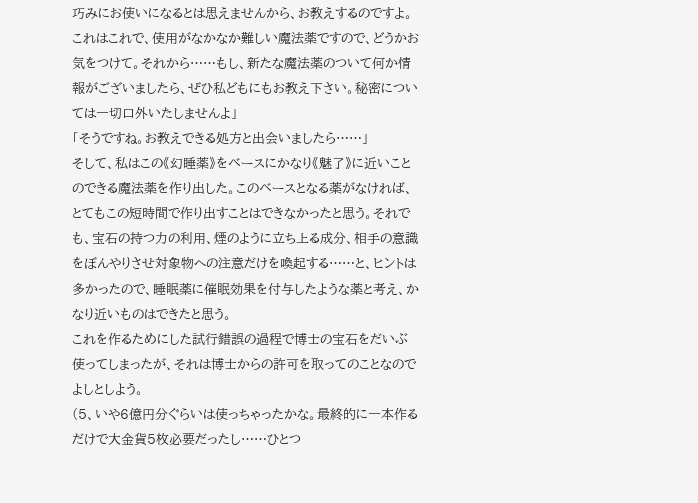巧みにお使いになるとは思えませんから、お教えするのですよ。これはこれで、使用がなかなか難しい魔法薬ですので、どうかお気をつけて。それから……もし、新たな魔法薬のついて何か情報がございましたら、ぜひ私どもにもお教え下さい。秘密については一切口外いたしませんよ」
「そうですね。お教えできる処方と出会いましたら……」
そして、私はこの《幻睡薬》をベースにかなり《魅了》に近いことのできる魔法薬を作り出した。このベースとなる薬がなければ、とてもこの短時間で作り出すことはできなかったと思う。それでも、宝石の持つ力の利用、煙のように立ち上る成分、相手の意識をぼんやりさせ対象物への注意だけを喚起する……と、ヒントは多かったので、睡眠薬に催眠効果を付与したような薬と考え、かなり近いものはできたと思う。
これを作るためにした試行錯誤の過程で博士の宝石をだいぶ使ってしまったが、それは博士からの許可を取ってのことなのでよしとしよう。
(5、いや6億円分ぐらいは使っちゃったかな。最終的に一本作るだけで大金貨5枚必要だったし……ひとつ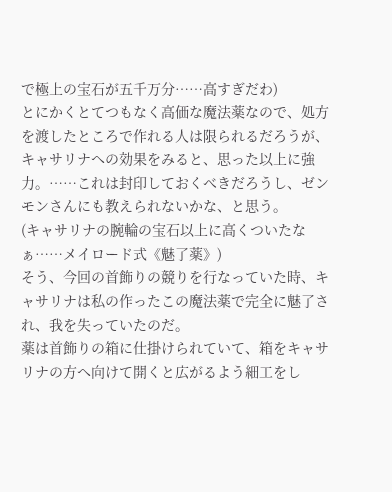で極上の宝石が五千万分……高すぎだわ)
とにかくとてつもなく高価な魔法薬なので、処方を渡したところで作れる人は限られるだろうが、キャサリナへの効果をみると、思った以上に強力。……これは封印しておくべきだろうし、ゼンモンさんにも教えられないかな、と思う。
(キャサリナの腕輪の宝石以上に高くついたなぁ……メイロード式《魅了薬》)
そう、今回の首飾りの競りを行なっていた時、キャサリナは私の作ったこの魔法薬で完全に魅了され、我を失っていたのだ。
薬は首飾りの箱に仕掛けられていて、箱をキャサリナの方へ向けて開くと広がるよう細工をし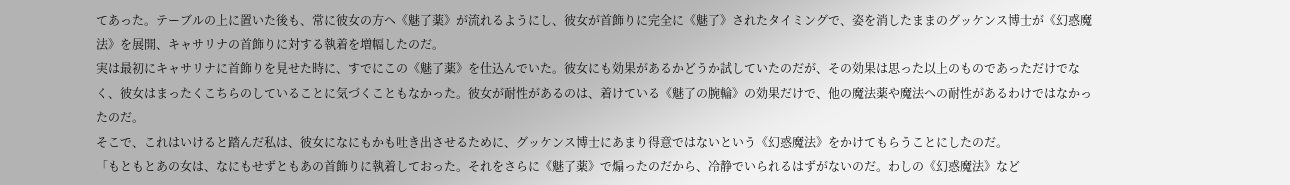てあった。テーブルの上に置いた後も、常に彼女の方へ《魅了薬》が流れるようにし、彼女が首飾りに完全に《魅了》されたタイミングで、姿を消したままのグッケンス博士が《幻惑魔法》を展開、キャサリナの首飾りに対する執着を増幅したのだ。
実は最初にキャサリナに首飾りを見せた時に、すでにこの《魅了薬》を仕込んでいた。彼女にも効果があるかどうか試していたのだが、その効果は思った以上のものであっただけでなく、彼女はまったくこちらのしていることに気づくこともなかった。彼女が耐性があるのは、着けている《魅了の腕輪》の効果だけで、他の魔法薬や魔法への耐性があるわけではなかったのだ。
そこで、これはいけると踏んだ私は、彼女になにもかも吐き出させるために、グッケンス博士にあまり得意ではないという《幻惑魔法》をかけてもらうことにしたのだ。
「もともとあの女は、なにもせずともあの首飾りに執着しておった。それをさらに《魅了薬》で煽ったのだから、冷静でいられるはずがないのだ。わしの《幻惑魔法》など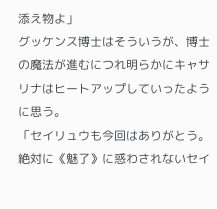添え物よ」
グッケンス博士はそういうが、博士の魔法が進むにつれ明らかにキャサリナはヒートアップしていったように思う。
「セイリュウも今回はありがとう。絶対に《魅了》に惑わされないセイ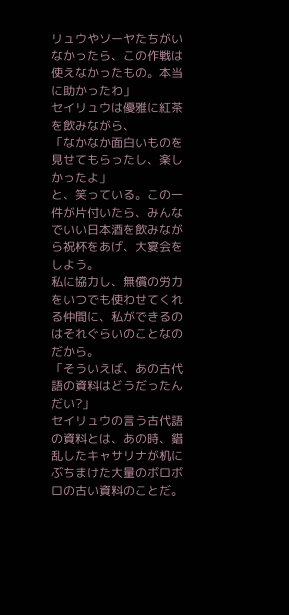リュウやソーヤたちがいなかったら、この作戦は使えなかったもの。本当に助かったわ」
セイリュウは優雅に紅茶を飲みながら、
「なかなか面白いものを見せてもらったし、楽しかったよ」
と、笑っている。この一件が片付いたら、みんなでいい日本酒を飲みながら祝杯をあげ、大宴会をしよう。
私に協力し、無償の労力をいつでも使わせてくれる仲間に、私ができるのはそれぐらいのことなのだから。
「そういえば、あの古代語の資料はどうだったんだい?」
セイリュウの言う古代語の資料とは、あの時、錯乱したキャサリナが机にぶちまけた大量のボロボロの古い資料のことだ。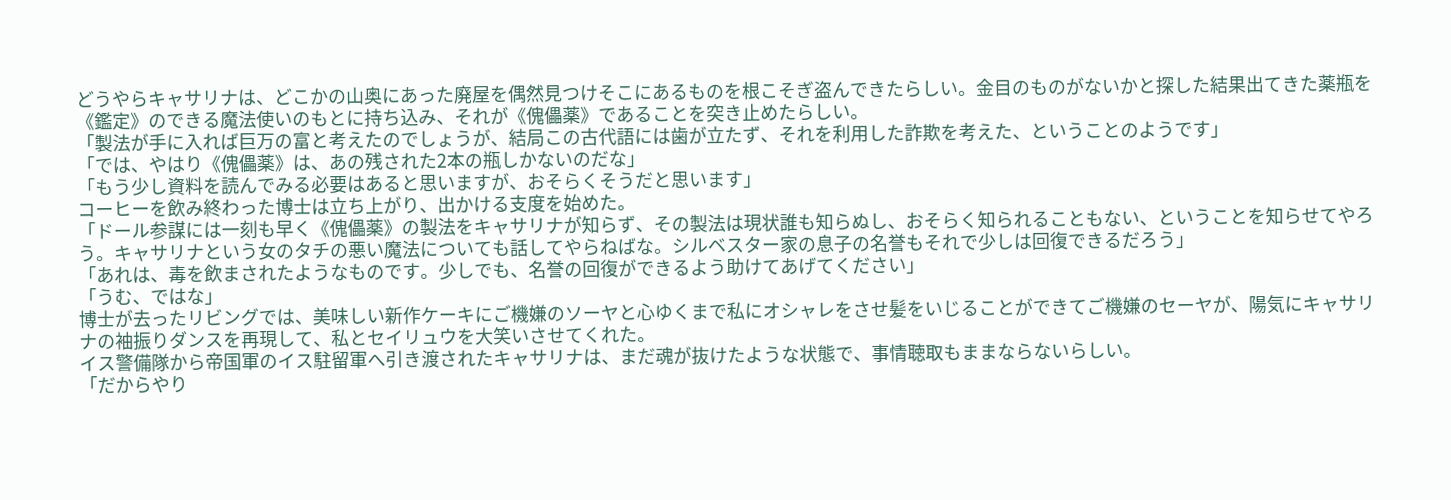どうやらキャサリナは、どこかの山奥にあった廃屋を偶然見つけそこにあるものを根こそぎ盗んできたらしい。金目のものがないかと探した結果出てきた薬瓶を《鑑定》のできる魔法使いのもとに持ち込み、それが《傀儡薬》であることを突き止めたらしい。
「製法が手に入れば巨万の富と考えたのでしょうが、結局この古代語には歯が立たず、それを利用した詐欺を考えた、ということのようです」
「では、やはり《傀儡薬》は、あの残された2本の瓶しかないのだな」
「もう少し資料を読んでみる必要はあると思いますが、おそらくそうだと思います」
コーヒーを飲み終わった博士は立ち上がり、出かける支度を始めた。
「ドール参謀には一刻も早く《傀儡薬》の製法をキャサリナが知らず、その製法は現状誰も知らぬし、おそらく知られることもない、ということを知らせてやろう。キャサリナという女のタチの悪い魔法についても話してやらねばな。シルベスター家の息子の名誉もそれで少しは回復できるだろう」
「あれは、毒を飲まされたようなものです。少しでも、名誉の回復ができるよう助けてあげてください」
「うむ、ではな」
博士が去ったリビングでは、美味しい新作ケーキにご機嫌のソーヤと心ゆくまで私にオシャレをさせ髪をいじることができてご機嫌のセーヤが、陽気にキャサリナの袖振りダンスを再現して、私とセイリュウを大笑いさせてくれた。
イス警備隊から帝国軍のイス駐留軍へ引き渡されたキャサリナは、まだ魂が抜けたような状態で、事情聴取もままならないらしい。
「だからやり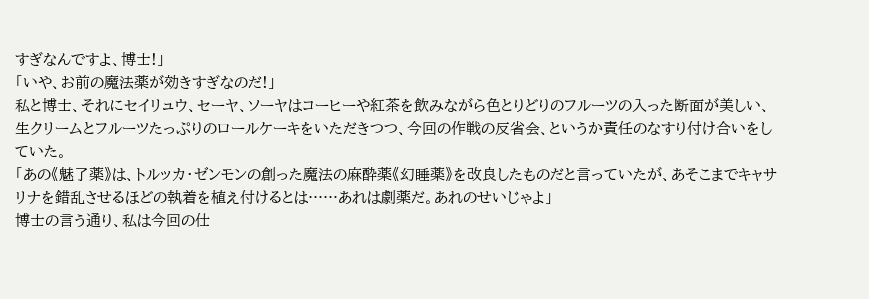すぎなんですよ、博士!」
「いや、お前の魔法薬が効きすぎなのだ!」
私と博士、それにセイリュウ、セーヤ、ソーヤはコーヒーや紅茶を飲みながら色とりどりのフルーツの入った断面が美しい、生クリームとフルーツたっぷりのロールケーキをいただきつつ、今回の作戦の反省会、というか責任のなすり付け合いをしていた。
「あの《魅了薬》は、トルッカ・ゼンモンの創った魔法の麻酔薬《幻睡薬》を改良したものだと言っていたが、あそこまでキャサリナを錯乱させるほどの執着を植え付けるとは……あれは劇薬だ。あれのせいじゃよ」
博士の言う通り、私は今回の仕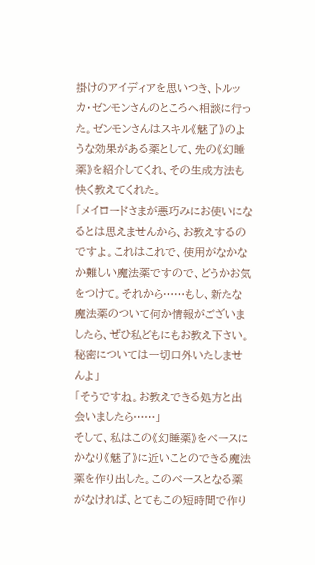掛けのアイディアを思いつき、トルッカ・ゼンモンさんのところへ相談に行った。ゼンモンさんはスキル《魅了》のような効果がある薬として、先の《幻睡薬》を紹介してくれ、その生成方法も快く教えてくれた。
「メイロードさまが悪巧みにお使いになるとは思えませんから、お教えするのですよ。これはこれで、使用がなかなか難しい魔法薬ですので、どうかお気をつけて。それから……もし、新たな魔法薬のついて何か情報がございましたら、ぜひ私どもにもお教え下さい。秘密については一切口外いたしませんよ」
「そうですね。お教えできる処方と出会いましたら……」
そして、私はこの《幻睡薬》をベースにかなり《魅了》に近いことのできる魔法薬を作り出した。このベースとなる薬がなければ、とてもこの短時間で作り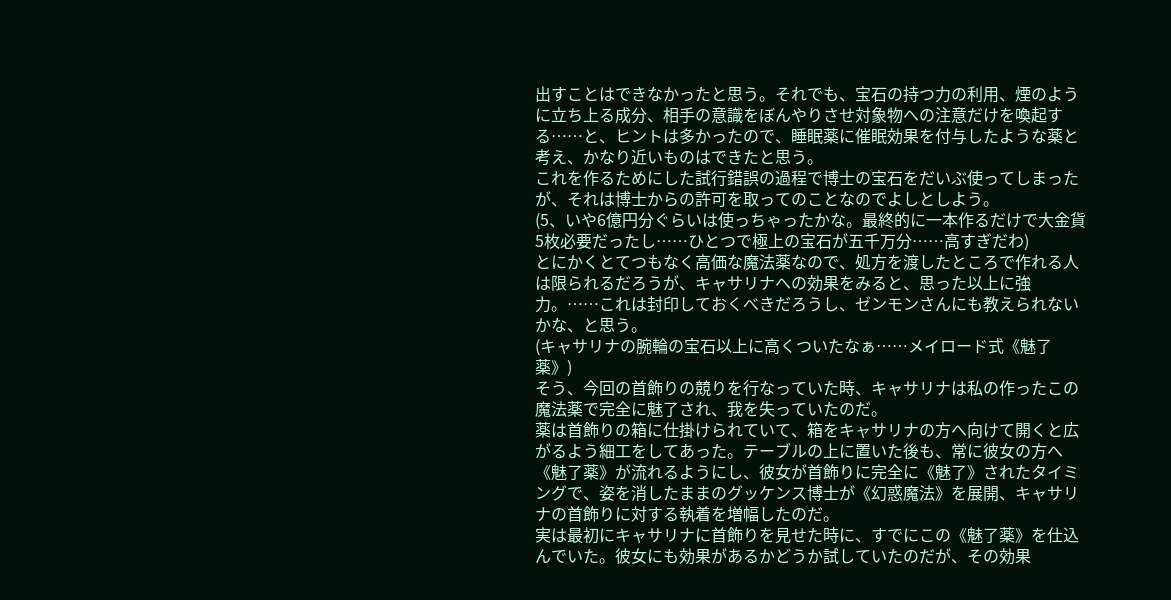出すことはできなかったと思う。それでも、宝石の持つ力の利用、煙のように立ち上る成分、相手の意識をぼんやりさせ対象物への注意だけを喚起する……と、ヒントは多かったので、睡眠薬に催眠効果を付与したような薬と考え、かなり近いものはできたと思う。
これを作るためにした試行錯誤の過程で博士の宝石をだいぶ使ってしまったが、それは博士からの許可を取ってのことなのでよしとしよう。
(5、いや6億円分ぐらいは使っちゃったかな。最終的に一本作るだけで大金貨5枚必要だったし……ひとつで極上の宝石が五千万分……高すぎだわ)
とにかくとてつもなく高価な魔法薬なので、処方を渡したところで作れる人は限られるだろうが、キャサリナへの効果をみると、思った以上に強力。……これは封印しておくべきだろうし、ゼンモンさんにも教えられないかな、と思う。
(キャサリナの腕輪の宝石以上に高くついたなぁ……メイロード式《魅了薬》)
そう、今回の首飾りの競りを行なっていた時、キャサリナは私の作ったこの魔法薬で完全に魅了され、我を失っていたのだ。
薬は首飾りの箱に仕掛けられていて、箱をキャサリナの方へ向けて開くと広がるよう細工をしてあった。テーブルの上に置いた後も、常に彼女の方へ《魅了薬》が流れるようにし、彼女が首飾りに完全に《魅了》されたタイミングで、姿を消したままのグッケンス博士が《幻惑魔法》を展開、キャサリナの首飾りに対する執着を増幅したのだ。
実は最初にキャサリナに首飾りを見せた時に、すでにこの《魅了薬》を仕込んでいた。彼女にも効果があるかどうか試していたのだが、その効果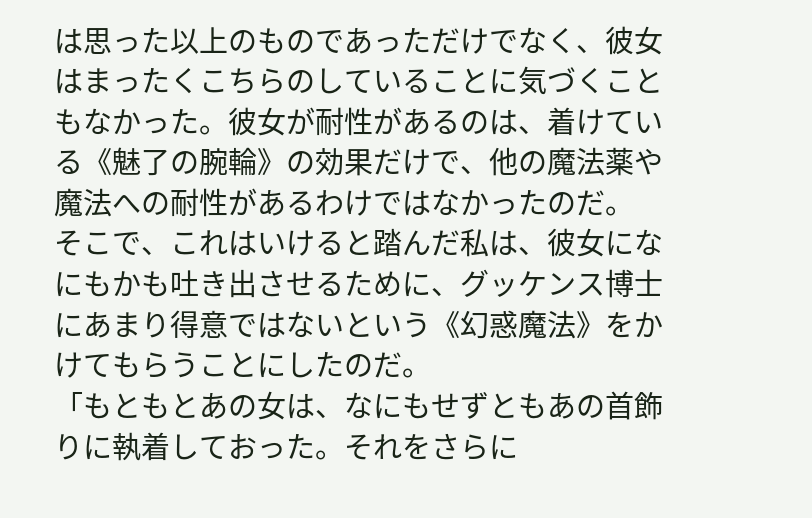は思った以上のものであっただけでなく、彼女はまったくこちらのしていることに気づくこともなかった。彼女が耐性があるのは、着けている《魅了の腕輪》の効果だけで、他の魔法薬や魔法への耐性があるわけではなかったのだ。
そこで、これはいけると踏んだ私は、彼女になにもかも吐き出させるために、グッケンス博士にあまり得意ではないという《幻惑魔法》をかけてもらうことにしたのだ。
「もともとあの女は、なにもせずともあの首飾りに執着しておった。それをさらに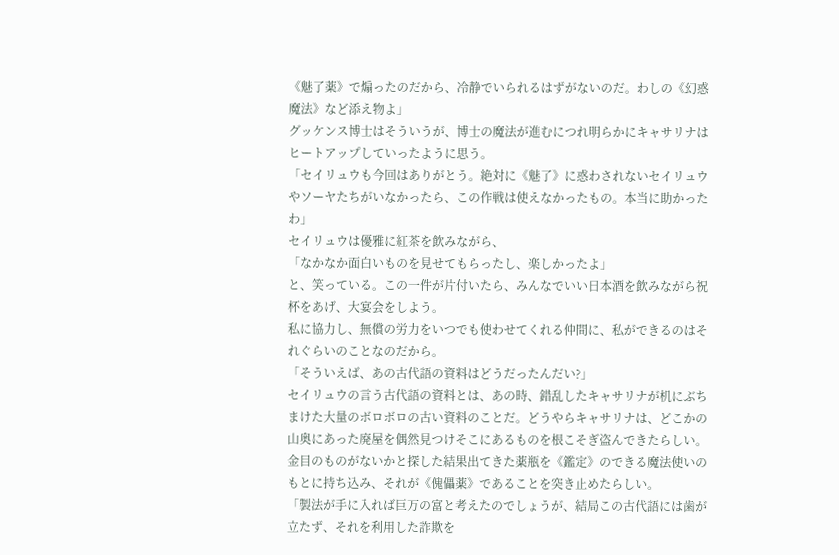《魅了薬》で煽ったのだから、冷静でいられるはずがないのだ。わしの《幻惑魔法》など添え物よ」
グッケンス博士はそういうが、博士の魔法が進むにつれ明らかにキャサリナはヒートアップしていったように思う。
「セイリュウも今回はありがとう。絶対に《魅了》に惑わされないセイリュウやソーヤたちがいなかったら、この作戦は使えなかったもの。本当に助かったわ」
セイリュウは優雅に紅茶を飲みながら、
「なかなか面白いものを見せてもらったし、楽しかったよ」
と、笑っている。この一件が片付いたら、みんなでいい日本酒を飲みながら祝杯をあげ、大宴会をしよう。
私に協力し、無償の労力をいつでも使わせてくれる仲間に、私ができるのはそれぐらいのことなのだから。
「そういえば、あの古代語の資料はどうだったんだい?」
セイリュウの言う古代語の資料とは、あの時、錯乱したキャサリナが机にぶちまけた大量のボロボロの古い資料のことだ。どうやらキャサリナは、どこかの山奥にあった廃屋を偶然見つけそこにあるものを根こそぎ盗んできたらしい。金目のものがないかと探した結果出てきた薬瓶を《鑑定》のできる魔法使いのもとに持ち込み、それが《傀儡薬》であることを突き止めたらしい。
「製法が手に入れば巨万の富と考えたのでしょうが、結局この古代語には歯が立たず、それを利用した詐欺を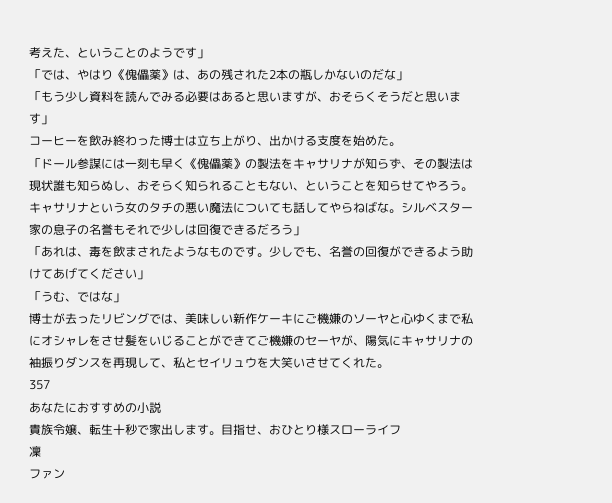考えた、ということのようです」
「では、やはり《傀儡薬》は、あの残された2本の瓶しかないのだな」
「もう少し資料を読んでみる必要はあると思いますが、おそらくそうだと思います」
コーヒーを飲み終わった博士は立ち上がり、出かける支度を始めた。
「ドール参謀には一刻も早く《傀儡薬》の製法をキャサリナが知らず、その製法は現状誰も知らぬし、おそらく知られることもない、ということを知らせてやろう。キャサリナという女のタチの悪い魔法についても話してやらねばな。シルベスター家の息子の名誉もそれで少しは回復できるだろう」
「あれは、毒を飲まされたようなものです。少しでも、名誉の回復ができるよう助けてあげてください」
「うむ、ではな」
博士が去ったリビングでは、美味しい新作ケーキにご機嫌のソーヤと心ゆくまで私にオシャレをさせ髪をいじることができてご機嫌のセーヤが、陽気にキャサリナの袖振りダンスを再現して、私とセイリュウを大笑いさせてくれた。
357
あなたにおすすめの小説
貴族令嬢、転生十秒で家出します。目指せ、おひとり様スローライフ
凜
ファン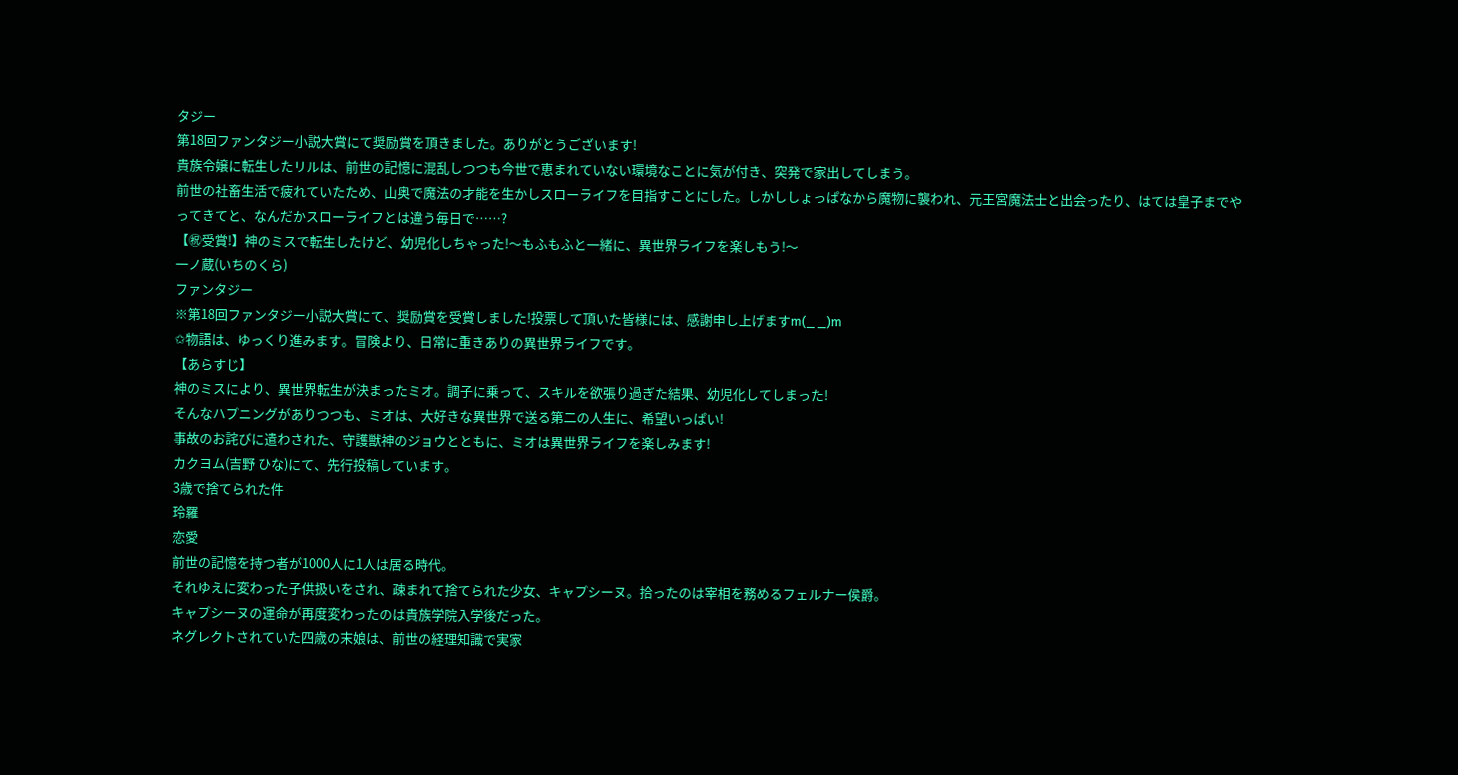タジー
第18回ファンタジー小説大賞にて奨励賞を頂きました。ありがとうございます!
貴族令嬢に転生したリルは、前世の記憶に混乱しつつも今世で恵まれていない環境なことに気が付き、突発で家出してしまう。
前世の社畜生活で疲れていたため、山奥で魔法の才能を生かしスローライフを目指すことにした。しかししょっぱなから魔物に襲われ、元王宮魔法士と出会ったり、はては皇子までやってきてと、なんだかスローライフとは違う毎日で……?
【㊗受賞!】神のミスで転生したけど、幼児化しちゃった!〜もふもふと一緒に、異世界ライフを楽しもう!〜
一ノ蔵(いちのくら)
ファンタジー
※第18回ファンタジー小説大賞にて、奨励賞を受賞しました!投票して頂いた皆様には、感謝申し上げますm(_ _)m
✩物語は、ゆっくり進みます。冒険より、日常に重きありの異世界ライフです。
【あらすじ】
神のミスにより、異世界転生が決まったミオ。調子に乗って、スキルを欲張り過ぎた結果、幼児化してしまった!
そんなハプニングがありつつも、ミオは、大好きな異世界で送る第二の人生に、希望いっぱい!
事故のお詫びに遣わされた、守護獣神のジョウとともに、ミオは異世界ライフを楽しみます!
カクヨム(吉野 ひな)にて、先行投稿しています。
3歳で捨てられた件
玲羅
恋愛
前世の記憶を持つ者が1000人に1人は居る時代。
それゆえに変わった子供扱いをされ、疎まれて捨てられた少女、キャプシーヌ。拾ったのは宰相を務めるフェルナー侯爵。
キャプシーヌの運命が再度変わったのは貴族学院入学後だった。
ネグレクトされていた四歳の末娘は、前世の経理知識で実家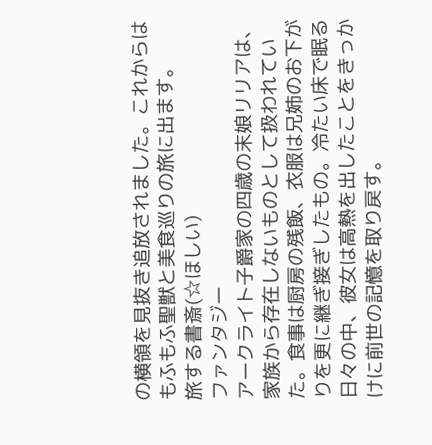の横領を見抜き追放されました。これからはもふもふ聖獣と美食巡りの旅に出ます。
旅する書斎(☆ほしい)
ファンタジー
アークライト子爵家の四歳の末娘リリアは、家族から存在しないものとして扱われていた。食事は厨房の残飯、衣服は兄姉のお下がりを更に継ぎ接ぎしたもの。冷たい床で眠る日々の中、彼女は高熱を出したことをきっかけに前世の記憶を取り戻す。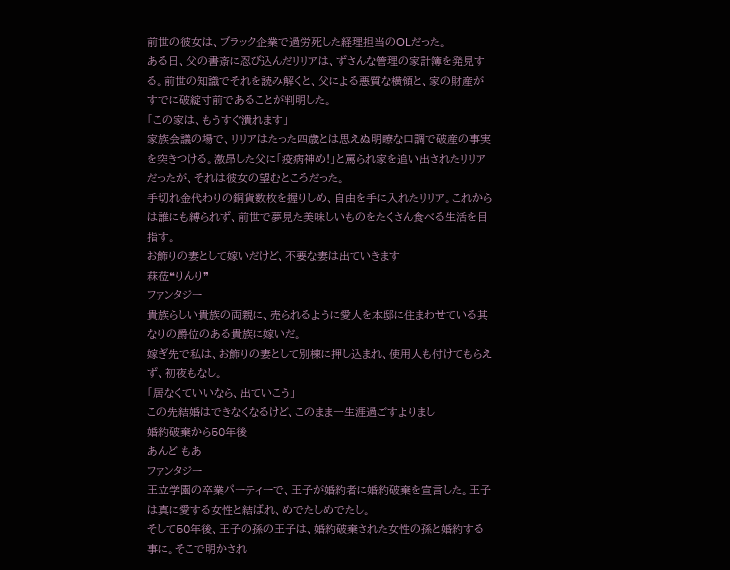前世の彼女は、ブラック企業で過労死した経理担当のOLだった。
ある日、父の書斎に忍び込んだリリアは、ずさんな管理の家計簿を発見する。前世の知識でそれを読み解くと、父による悪質な横領と、家の財産がすでに破綻寸前であることが判明した。
「この家は、もうすぐ潰れます」
家族会議の場で、リリアはたった四歳とは思えぬ明瞭な口調で破産の事実を突きつける。激昂した父に「疫病神め!」と罵られ家を追い出されたリリアだったが、それは彼女の望むところだった。
手切れ金代わりの銅貨数枚を握りしめ、自由を手に入れたリリア。これからは誰にも縛られず、前世で夢見た美味しいものをたくさん食べる生活を目指す。
お飾りの妻として嫁いだけど、不要な妻は出ていきます
菻莅❝りんり❞
ファンタジー
貴族らしい貴族の両親に、売られるように愛人を本邸に住まわせている其なりの爵位のある貴族に嫁いだ。
嫁ぎ先で私は、お飾りの妻として別棟に押し込まれ、使用人も付けてもらえず、初夜もなし。
「居なくていいなら、出ていこう」
この先結婚はできなくなるけど、このまま一生涯過ごすよりまし
婚約破棄から50年後
あんど もあ
ファンタジー
王立学園の卒業パーティーで、王子が婚約者に婚約破棄を宣言した。王子は真に愛する女性と結ばれ、めでたしめでたし。
そして50年後、王子の孫の王子は、婚約破棄された女性の孫と婚約する事に。そこで明かされ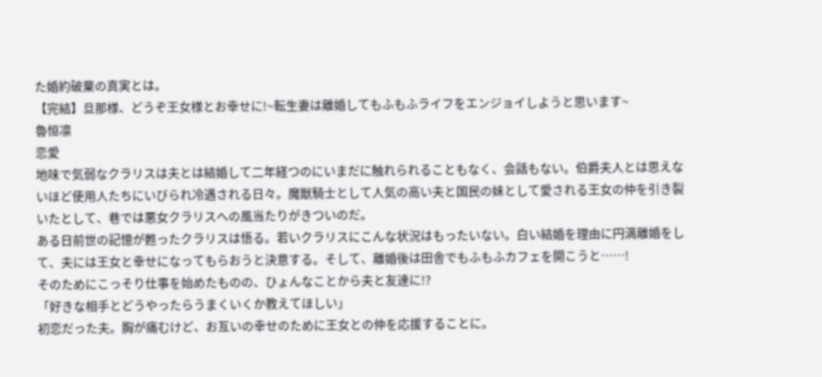た婚約破棄の真実とは。
【完結】旦那様、どうぞ王女様とお幸せに!~転生妻は離婚してもふもふライフをエンジョイしようと思います~
魯恒凛
恋愛
地味で気弱なクラリスは夫とは結婚して二年経つのにいまだに触れられることもなく、会話もない。伯爵夫人とは思えないほど使用人たちにいびられ冷遇される日々。魔獣騎士として人気の高い夫と国民の妹として愛される王女の仲を引き裂いたとして、巷では悪女クラリスへの風当たりがきついのだ。
ある日前世の記憶が甦ったクラリスは悟る。若いクラリスにこんな状況はもったいない。白い結婚を理由に円満離婚をして、夫には王女と幸せになってもらおうと決意する。そして、離婚後は田舎でもふもふカフェを開こうと……!
そのためにこっそり仕事を始めたものの、ひょんなことから夫と友達に!?
「好きな相手とどうやったらうまくいくか教えてほしい」
初恋だった夫。胸が痛むけど、お互いの幸せのために王女との仲を応援することに。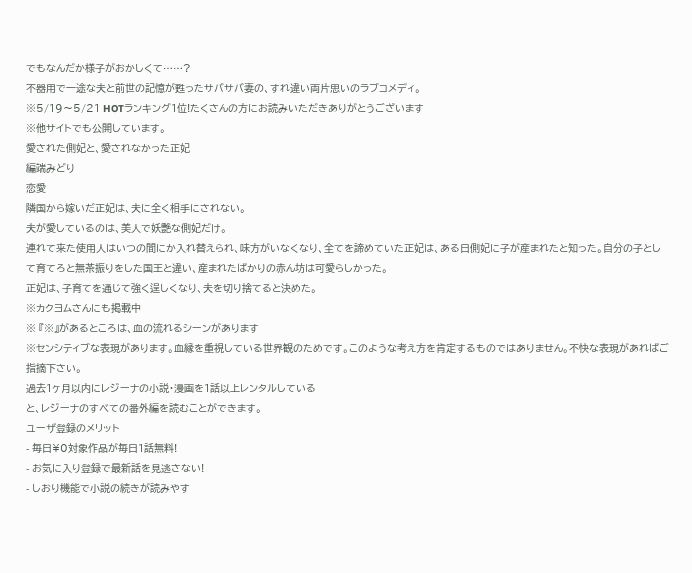でもなんだか様子がおかしくて……?
不器用で一途な夫と前世の記憶が甦ったサバサバ妻の、すれ違い両片思いのラブコメディ。
※5/19〜5/21 HOTランキング1位!たくさんの方にお読みいただきありがとうございます
※他サイトでも公開しています。
愛された側妃と、愛されなかった正妃
編端みどり
恋愛
隣国から嫁いだ正妃は、夫に全く相手にされない。
夫が愛しているのは、美人で妖艶な側妃だけ。
連れて来た使用人はいつの間にか入れ替えられ、味方がいなくなり、全てを諦めていた正妃は、ある日側妃に子が産まれたと知った。自分の子として育てろと無茶振りをした国王と違い、産まれたばかりの赤ん坊は可愛らしかった。
正妃は、子育てを通じて強く逞しくなり、夫を切り捨てると決めた。
※カクヨムさんにも掲載中
※ 『※』があるところは、血の流れるシーンがあります
※センシティブな表現があります。血縁を重視している世界観のためです。このような考え方を肯定するものではありません。不快な表現があればご指摘下さい。
過去1ヶ月以内にレジーナの小説・漫画を1話以上レンタルしている
と、レジーナのすべての番外編を読むことができます。
ユーザ登録のメリット
- 毎日¥0対象作品が毎日1話無料!
- お気に入り登録で最新話を見逃さない!
- しおり機能で小説の続きが読みやす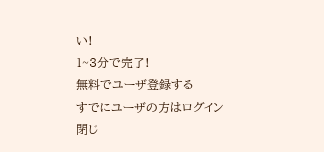い!
1~3分で完了!
無料でユーザ登録する
すでにユーザの方はログイン
閉じ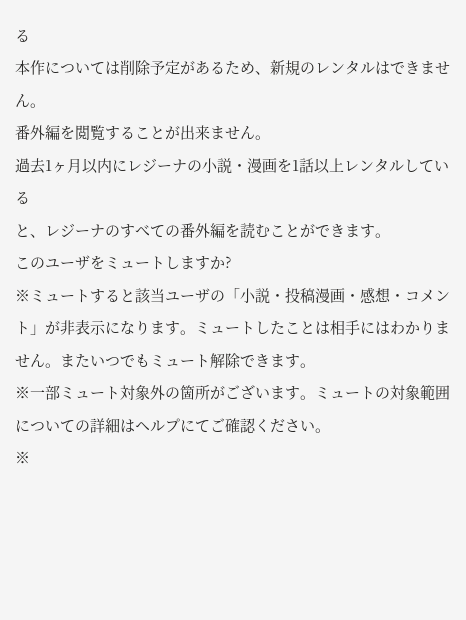る
本作については削除予定があるため、新規のレンタルはできません。
番外編を閲覧することが出来ません。
過去1ヶ月以内にレジーナの小説・漫画を1話以上レンタルしている
と、レジーナのすべての番外編を読むことができます。
このユーザをミュートしますか?
※ミュートすると該当ユーザの「小説・投稿漫画・感想・コメント」が非表示になります。ミュートしたことは相手にはわかりません。またいつでもミュート解除できます。
※一部ミュート対象外の箇所がございます。ミュートの対象範囲についての詳細はヘルプにてご確認ください。
※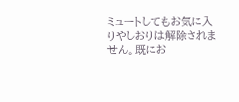ミュートしてもお気に入りやしおりは解除されません。既にお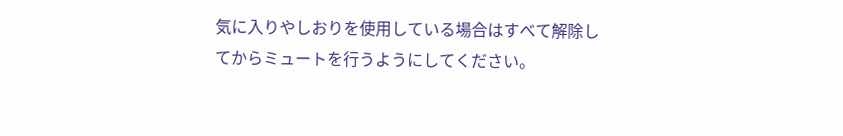気に入りやしおりを使用している場合はすべて解除してからミュートを行うようにしてください。